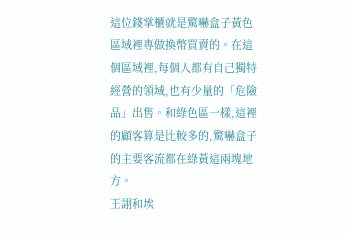這位錢掌櫃就是驚嚇盒子黃色區域裡專做換幣買賣的。在這個區域裡,每個人都有自己獨特經營的領域,也有少量的「危險品」出售。和綠色區一樣,這裡的顧客算是比較多的,驚嚇盒子的主要客流都在綠黃這兩塊地方。
王詡和埃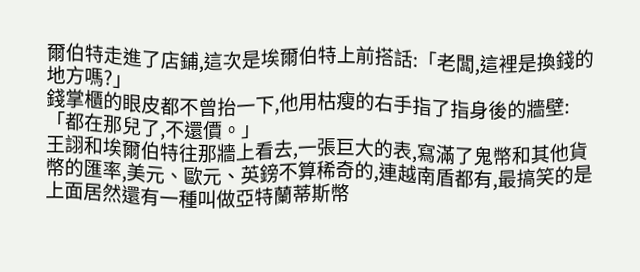爾伯特走進了店鋪,這次是埃爾伯特上前搭話:「老闆,這裡是換錢的地方嗎?」
錢掌櫃的眼皮都不曾抬一下,他用枯瘦的右手指了指身後的牆壁:「都在那兒了,不還價。」
王詡和埃爾伯特往那牆上看去,一張巨大的表,寫滿了鬼幣和其他貨幣的匯率,美元、歐元、英鎊不算稀奇的,連越南盾都有,最搞笑的是上面居然還有一種叫做亞特蘭蒂斯幣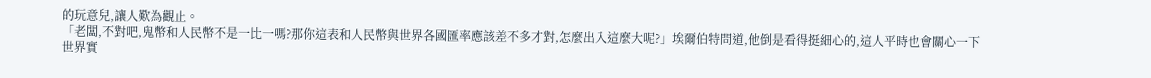的玩意兒,讓人歎為觀止。
「老闆,不對吧,鬼幣和人民幣不是一比一嗎?那你這表和人民幣與世界各國匯率應該差不多才對,怎麼出入這麼大呢?」埃爾伯特問道,他倒是看得挺細心的,這人平時也會關心一下世界實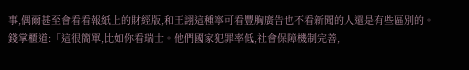事,偶爾甚至會看看報紙上的財經版,和王詡這種寧可看豐胸廣告也不看新聞的人還是有些區別的。
錢掌櫃道:「這很簡單,比如你看瑞士。他們國家犯罪率低,社會保障機制完善,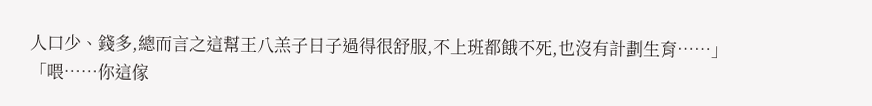人口少、錢多,總而言之這幫王八羔子日子過得很舒服,不上班都餓不死,也沒有計劃生育……」
「喂……你這傢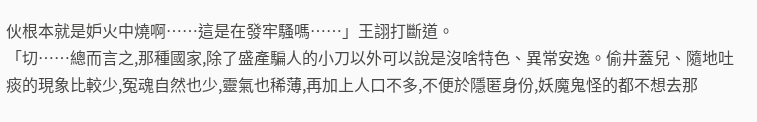伙根本就是妒火中燒啊……這是在發牢騷嗎……」王詡打斷道。
「切……總而言之,那種國家,除了盛產騙人的小刀以外可以說是沒啥特色、異常安逸。偷井蓋兒、隨地吐痰的現象比較少,冤魂自然也少,靈氣也稀薄,再加上人口不多,不便於隱匿身份,妖魔鬼怪的都不想去那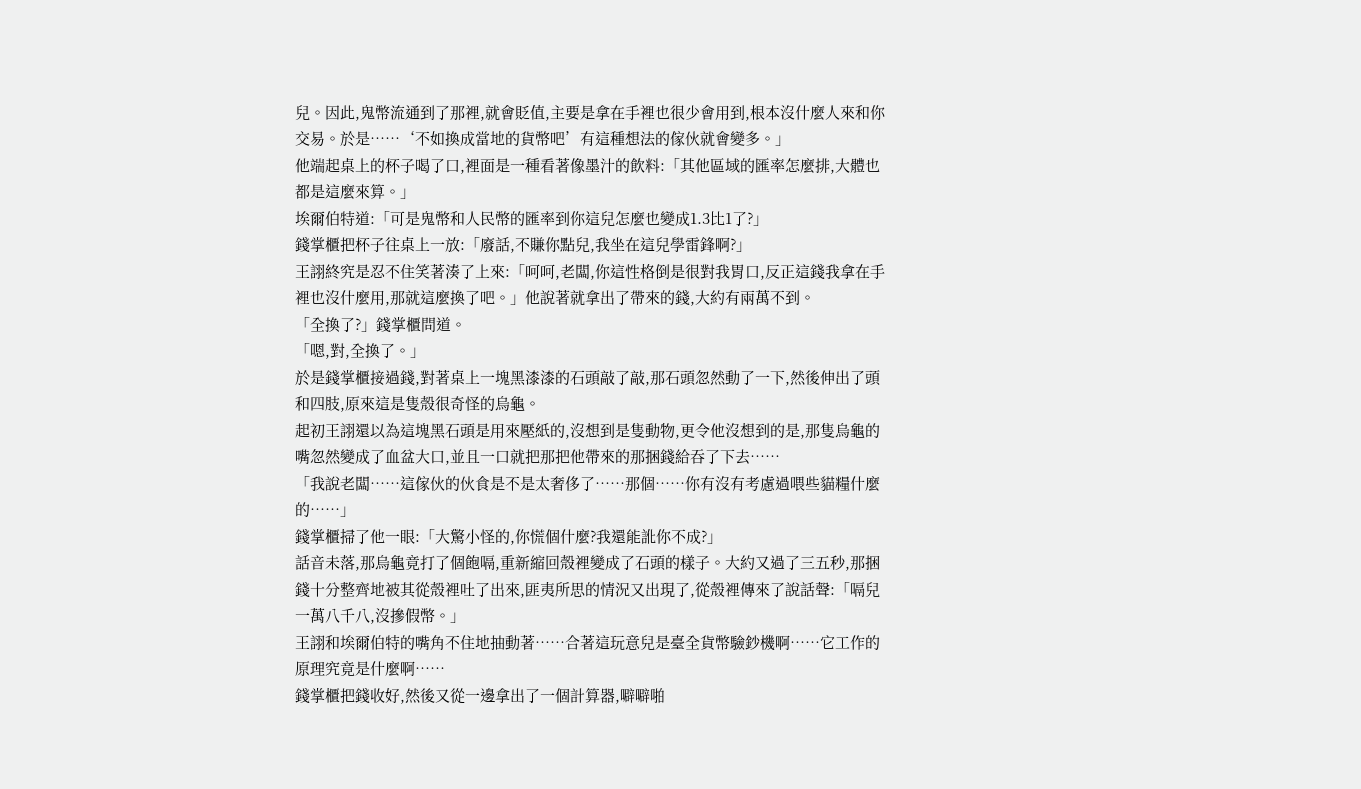兒。因此,鬼幣流通到了那裡,就會貶值,主要是拿在手裡也很少會用到,根本沒什麼人來和你交易。於是……‘不如換成當地的貨幣吧’有這種想法的傢伙就會變多。」
他端起桌上的杯子喝了口,裡面是一種看著像墨汁的飲料:「其他區域的匯率怎麼排,大體也都是這麼來算。」
埃爾伯特道:「可是鬼幣和人民幣的匯率到你這兒怎麼也變成1.3比1了?」
錢掌櫃把杯子往桌上一放:「廢話,不賺你點兒,我坐在這兒學雷鋒啊?」
王詡終究是忍不住笑著湊了上來:「呵呵,老闆,你這性格倒是很對我胃口,反正這錢我拿在手裡也沒什麼用,那就這麼換了吧。」他說著就拿出了帶來的錢,大約有兩萬不到。
「全換了?」錢掌櫃問道。
「嗯,對,全換了。」
於是錢掌櫃接過錢,對著桌上一塊黑漆漆的石頭敲了敲,那石頭忽然動了一下,然後伸出了頭和四肢,原來這是隻殼很奇怪的烏龜。
起初王詡還以為這塊黑石頭是用來壓紙的,沒想到是隻動物,更令他沒想到的是,那隻烏龜的嘴忽然變成了血盆大口,並且一口就把那把他帶來的那捆錢給吞了下去……
「我說老闆……這傢伙的伙食是不是太奢侈了……那個……你有沒有考慮過喂些貓糧什麼的……」
錢掌櫃掃了他一眼:「大驚小怪的,你慌個什麼?我還能訛你不成?」
話音未落,那烏龜竟打了個飽嗝,重新縮回殼裡變成了石頭的樣子。大約又過了三五秒,那捆錢十分整齊地被其從殼裡吐了出來,匪夷所思的情況又出現了,從殼裡傳來了說話聲:「嗝兒一萬八千八,沒摻假幣。」
王詡和埃爾伯特的嘴角不住地抽動著……合著這玩意兒是臺全貨幣驗鈔機啊……它工作的原理究竟是什麼啊……
錢掌櫃把錢收好,然後又從一邊拿出了一個計算器,噼噼啪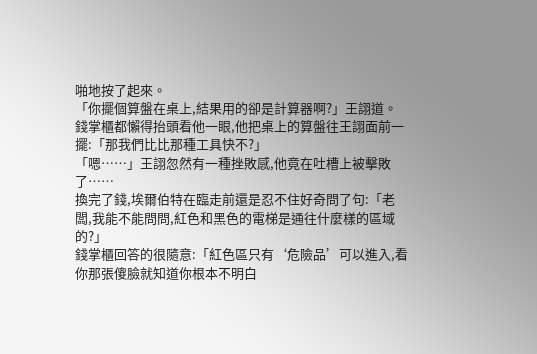啪地按了起來。
「你擺個算盤在桌上,結果用的卻是計算器啊?」王詡道。
錢掌櫃都懶得抬頭看他一眼,他把桌上的算盤往王詡面前一擺:「那我們比比那種工具快不?」
「嗯……」王詡忽然有一種挫敗感,他竟在吐槽上被擊敗了……
換完了錢,埃爾伯特在臨走前還是忍不住好奇問了句:「老闆,我能不能問問,紅色和黑色的電梯是通往什麼樣的區域的?」
錢掌櫃回答的很隨意:「紅色區只有‘危險品’可以進入,看你那張傻臉就知道你根本不明白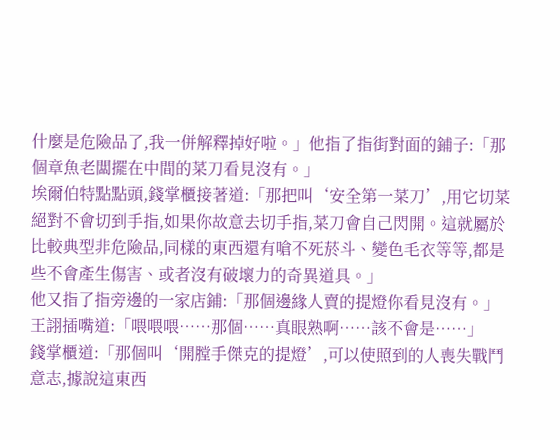什麼是危險品了,我一併解釋掉好啦。」他指了指街對面的鋪子:「那個章魚老闆擺在中間的菜刀看見沒有。」
埃爾伯特點點頭,錢掌櫃接著道:「那把叫‘安全第一菜刀’,用它切菜絕對不會切到手指,如果你故意去切手指,菜刀會自己閃開。這就屬於比較典型非危險品,同樣的東西還有嗆不死菸斗、變色毛衣等等,都是些不會產生傷害、或者沒有破壞力的奇異道具。」
他又指了指旁邊的一家店鋪:「那個邊緣人賣的提燈你看見沒有。」
王詡插嘴道:「喂喂喂……那個……真眼熟啊……該不會是……」
錢掌櫃道:「那個叫‘開膛手傑克的提燈’,可以使照到的人喪失戰鬥意志,據說這東西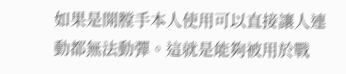如果是開膛手本人使用可以直接讓人連動都無法動彈。這就是能夠被用於戰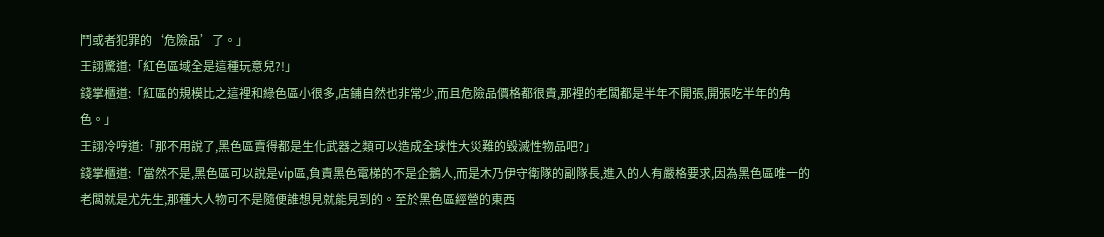鬥或者犯罪的‘危險品’了。」
王詡驚道:「紅色區域全是這種玩意兒?!」
錢掌櫃道:「紅區的規模比之這裡和綠色區小很多,店鋪自然也非常少,而且危險品價格都很貴,那裡的老闆都是半年不開張,開張吃半年的角色。」
王詡冷哼道:「那不用說了,黑色區賣得都是生化武器之類可以造成全球性大災難的毀滅性物品吧?」
錢掌櫃道:「當然不是,黑色區可以說是vip區,負責黑色電梯的不是企鵝人,而是木乃伊守衛隊的副隊長,進入的人有嚴格要求,因為黑色區唯一的老闆就是尤先生,那種大人物可不是隨便誰想見就能見到的。至於黑色區經營的東西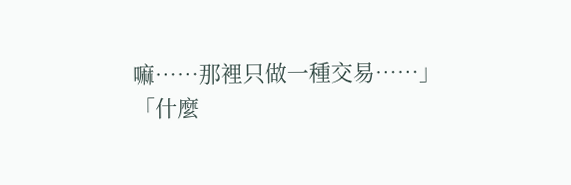嘛……那裡只做一種交易……」
「什麼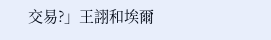交易?」王詡和埃爾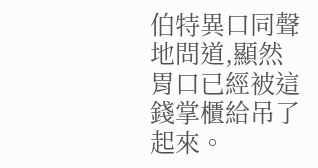伯特異口同聲地問道,顯然胃口已經被這錢掌櫃給吊了起來。